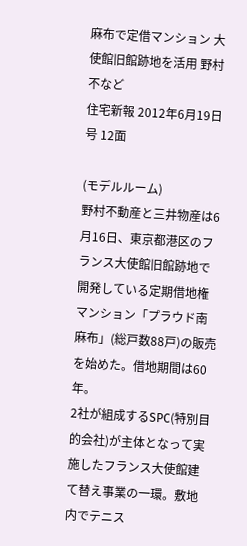麻布で定借マンション 大使館旧館跡地を活用 野村不など
住宅新報 2012年6月19日 号 12面

(モデルルーム)
野村不動産と三井物産は6月16日、東京都港区のフランス大使館旧館跡地で開発している定期借地権マンション「プラウド南麻布」(総戸数88戸)の販売を始めた。借地期間は60年。
2社が組成するSPC(特別目的会社)が主体となって実施したフランス大使館建て替え事業の一環。敷地内でテニス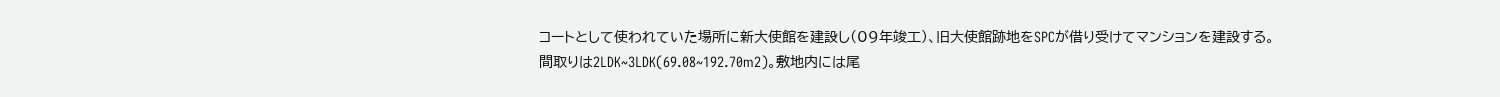コートとして使われていた場所に新大使館を建設し(09年竣工)、旧大使館跡地をSPCが借り受けてマンションを建設する。
間取りは2LDK~3LDK(69.08~192.70m2)。敷地内には尾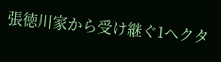張徳川家から受け継ぐ1ヘクタ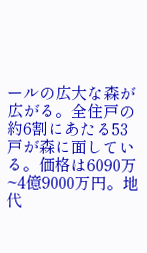ールの広大な森が広がる。全住戸の約6割にあたる53戸が森に面している。価格は6090万~4億9000万円。地代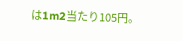は1m2当たり105円。